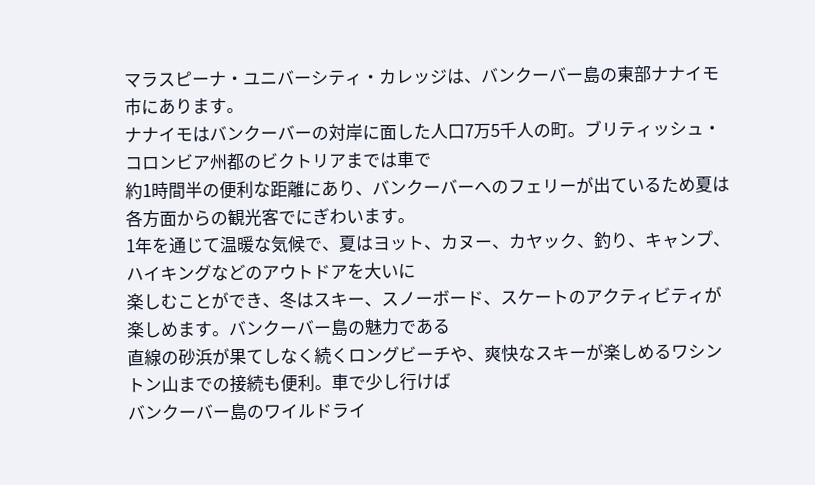マラスピーナ・ユニバーシティ・カレッジは、バンクーバー島の東部ナナイモ市にあります。
ナナイモはバンクーバーの対岸に面した人口7万5千人の町。ブリティッシュ・コロンビア州都のビクトリアまでは車で
約1時間半の便利な距離にあり、バンクーバーへのフェリーが出ているため夏は各方面からの観光客でにぎわいます。
1年を通じて温暖な気候で、夏はヨット、カヌー、カヤック、釣り、キャンプ、ハイキングなどのアウトドアを大いに
楽しむことができ、冬はスキー、スノーボード、スケートのアクティビティが楽しめます。バンクーバー島の魅力である
直線の砂浜が果てしなく続くロングビーチや、爽快なスキーが楽しめるワシントン山までの接続も便利。車で少し行けば
バンクーバー島のワイルドライ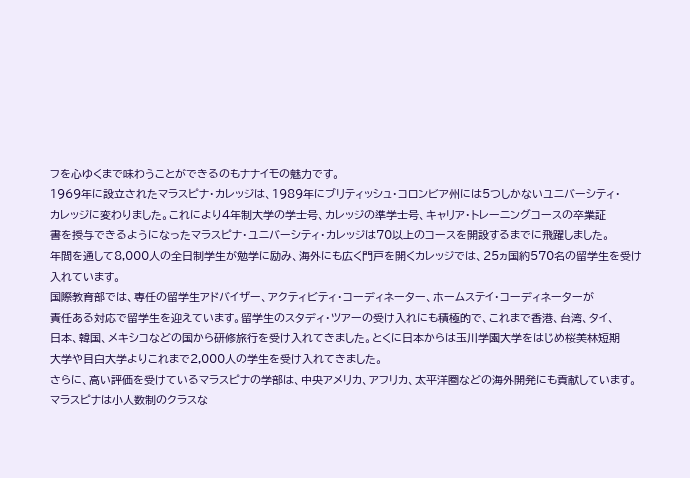フを心ゆくまで味わうことができるのもナナイモの魅力です。
1969年に設立されたマラスピナ・カレッジは、1989年にブリティッシュ・コロンビア州には5つしかないユニバーシティ・
カレッジに変わりました。これにより4年制大学の学士号、カレッジの準学士号、キャリア・トレーニングコースの卒業証
書を授与できるようになったマラスピナ・ユニバーシティ・カレッジは70以上のコースを開設するまでに飛躍しました。
年間を通して8,000人の全日制学生が勉学に励み、海外にも広く門戸を開くカレッジでは、25ヵ国約570名の留学生を受け
入れています。
国際教育部では、専任の留学生アドバイザー、アクティビティ・コーディネーター、ホームステイ・コーディネーターが
責任ある対応で留学生を迎えています。留学生のスタディ・ツアーの受け入れにも積極的で、これまで香港、台湾、タイ、
日本、韓国、メキシコなどの国から研修旅行を受け入れてきました。とくに日本からは玉川学園大学をはじめ桜美林短期
大学や目白大学よりこれまで2,000人の学生を受け入れてきました。
さらに、高い評価を受けているマラスピナの学部は、中央アメリカ、アフリカ、太平洋圏などの海外開発にも貢献しています。
マラスピナは小人数制のクラスな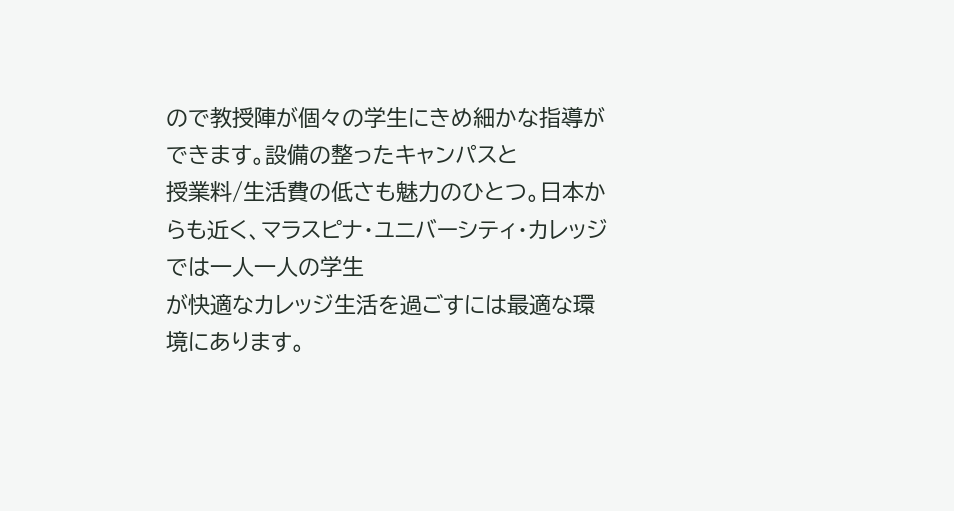ので教授陣が個々の学生にきめ細かな指導ができます。設備の整ったキャンパスと
授業料/生活費の低さも魅力のひとつ。日本からも近く、マラスピナ・ユニバーシティ・カレッジでは一人一人の学生
が快適なカレッジ生活を過ごすには最適な環境にあります。